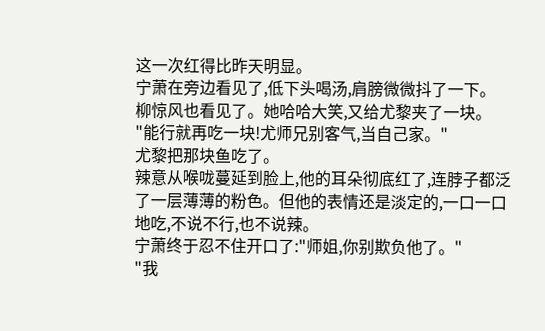这一次红得比昨天明显。
宁萧在旁边看见了,低下头喝汤,肩膀微微抖了一下。
柳惊风也看见了。她哈哈大笑,又给尤黎夹了一块。
"能行就再吃一块!尤师兄别客气,当自己家。"
尤黎把那块鱼吃了。
辣意从喉咙蔓延到脸上,他的耳朵彻底红了,连脖子都泛了一层薄薄的粉色。但他的表情还是淡定的,一口一口地吃,不说不行,也不说辣。
宁萧终于忍不住开口了:"师姐,你别欺负他了。"
"我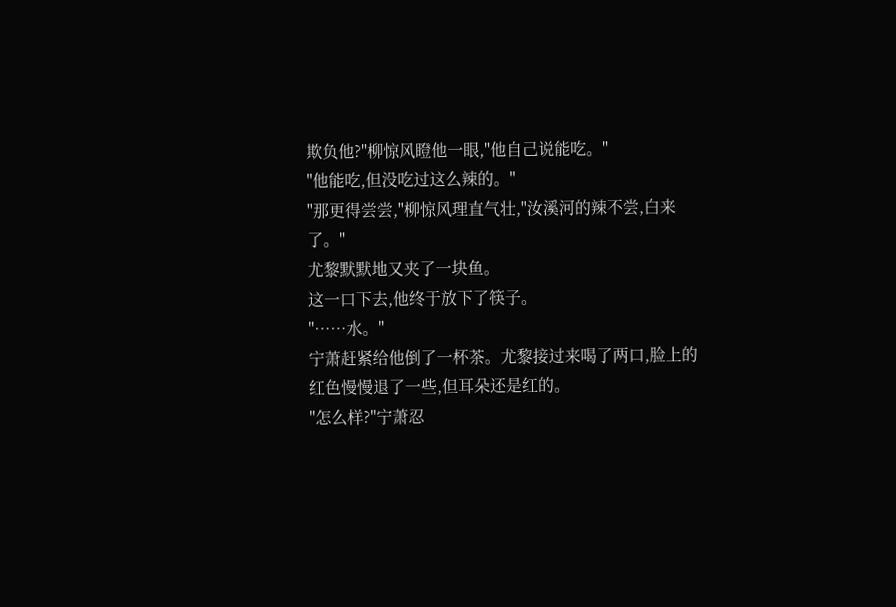欺负他?"柳惊风瞪他一眼,"他自己说能吃。"
"他能吃,但没吃过这么辣的。"
"那更得尝尝,"柳惊风理直气壮,"汝溪河的辣不尝,白来了。"
尤黎默默地又夹了一块鱼。
这一口下去,他终于放下了筷子。
"……水。"
宁萧赶紧给他倒了一杯茶。尤黎接过来喝了两口,脸上的红色慢慢退了一些,但耳朵还是红的。
"怎么样?"宁萧忍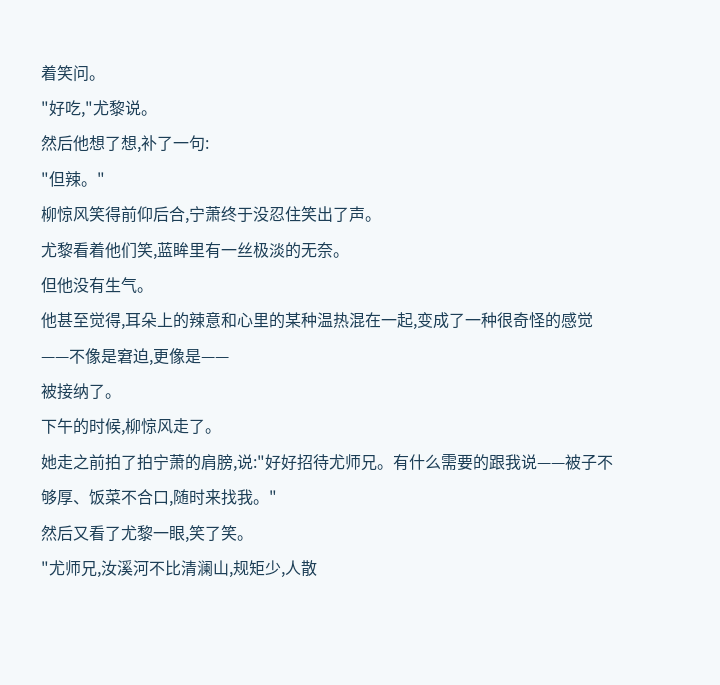着笑问。
"好吃,"尤黎说。
然后他想了想,补了一句:
"但辣。"
柳惊风笑得前仰后合,宁萧终于没忍住笑出了声。
尤黎看着他们笑,蓝眸里有一丝极淡的无奈。
但他没有生气。
他甚至觉得,耳朵上的辣意和心里的某种温热混在一起,变成了一种很奇怪的感觉——不像是窘迫,更像是——
被接纳了。
下午的时候,柳惊风走了。
她走之前拍了拍宁萧的肩膀,说:"好好招待尤师兄。有什么需要的跟我说——被子不够厚、饭菜不合口,随时来找我。"
然后又看了尤黎一眼,笑了笑。
"尤师兄,汝溪河不比清澜山,规矩少,人散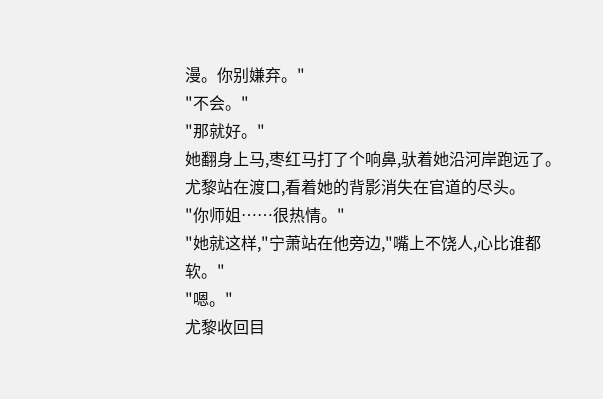漫。你别嫌弃。"
"不会。"
"那就好。"
她翻身上马,枣红马打了个响鼻,驮着她沿河岸跑远了。
尤黎站在渡口,看着她的背影消失在官道的尽头。
"你师姐……很热情。"
"她就这样,"宁萧站在他旁边,"嘴上不饶人,心比谁都软。"
"嗯。"
尤黎收回目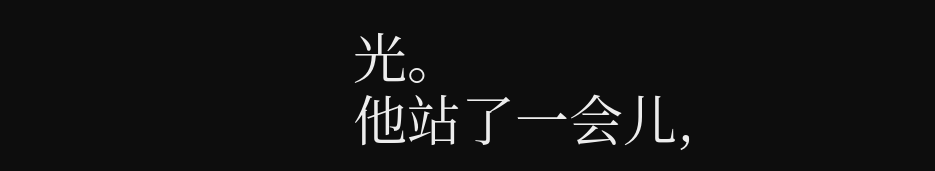光。
他站了一会儿,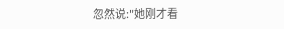忽然说:"她刚才看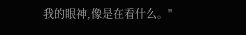我的眼神,像是在看什么。"